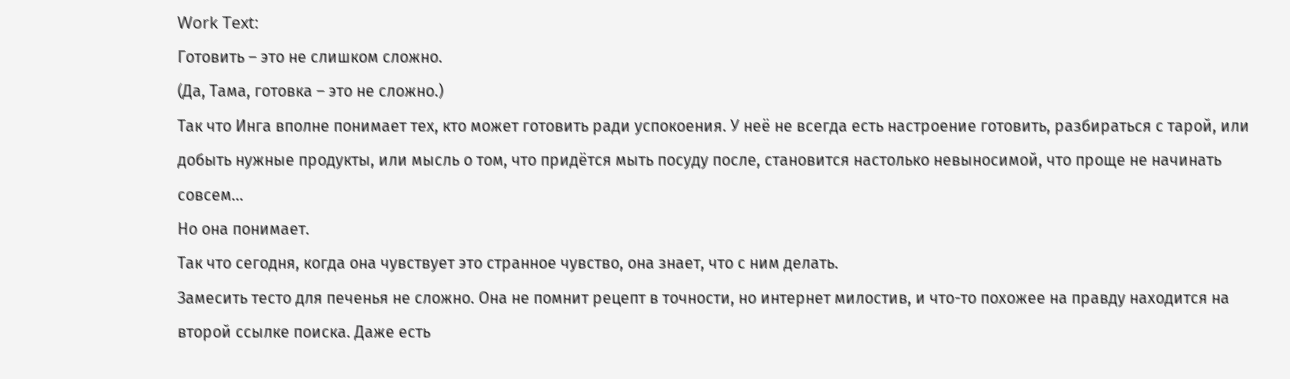Work Text:
Готовить – это не слишком сложно.
(Да, Тама, готовка – это не сложно.)
Так что Инга вполне понимает тех, кто может готовить ради успокоения. У неё не всегда есть настроение готовить, разбираться с тарой, или добыть нужные продукты, или мысль о том, что придётся мыть посуду после, становится настолько невыносимой, что проще не начинать совсем…
Но она понимает.
Так что сегодня, когда она чувствует это странное чувство, она знает, что с ним делать.
Замесить тесто для печенья не сложно. Она не помнит рецепт в точности, но интернет милостив, и что-то похожее на правду находится на второй ссылке поиска. Даже есть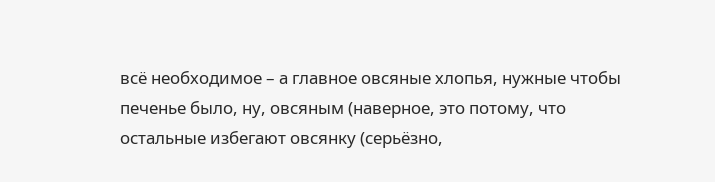всё необходимое – а главное овсяные хлопья, нужные чтобы печенье было, ну, овсяным (наверное, это потому, что остальные избегают овсянку (серьёзно,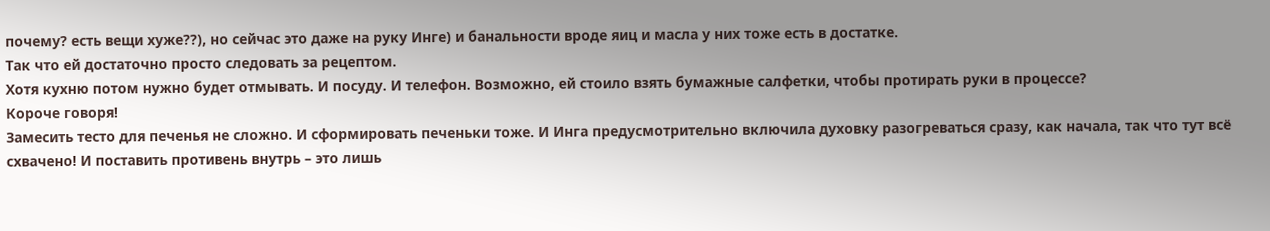почему? есть вещи хуже??), но сейчас это даже на руку Инге) и банальности вроде яиц и масла у них тоже есть в достатке.
Так что ей достаточно просто следовать за рецептом.
Хотя кухню потом нужно будет отмывать. И посуду. И телефон. Возможно, ей стоило взять бумажные салфетки, чтобы протирать руки в процессе?
Короче говоря!
Замесить тесто для печенья не сложно. И сформировать печеньки тоже. И Инга предусмотрительно включила духовку разогреваться сразу, как начала, так что тут всё схвачено! И поставить противень внутрь – это лишь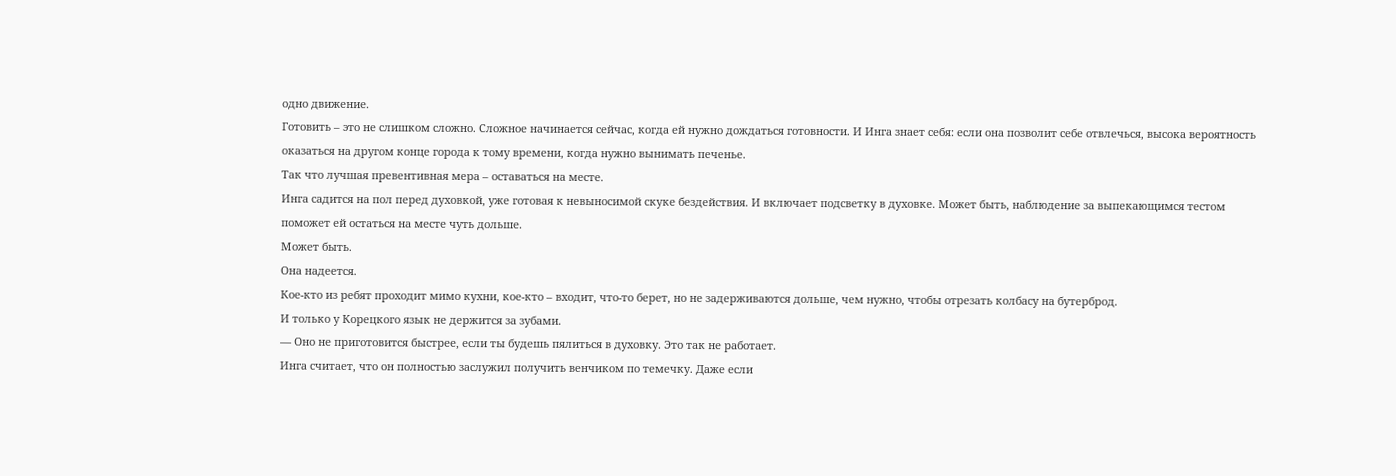одно движение.
Готовить – это не слишком сложно. Сложное начинается сейчас, когда ей нужно дождаться готовности. И Инга знает себя: если она позволит себе отвлечься, высока вероятность оказаться на другом конце города к тому времени, когда нужно вынимать печенье.
Так что лучшая превентивная мера – оставаться на месте.
Инга садится на пол перед духовкой, уже готовая к невыносимой скуке бездействия. И включает подсветку в духовке. Может быть, наблюдение за выпекающимся тестом поможет ей остаться на месте чуть дольше.
Может быть.
Она надеется.
Кое-кто из ребят проходит мимо кухни, кое-кто – входит, что-то берет, но не задерживаются дольше, чем нужно, чтобы отрезать колбасу на бутерброд.
И только у Корецкого язык не держится за зубами.
— Оно не приготовится быстрее, если ты будешь пялиться в духовку. Это так не работает.
Инга считает, что он полностью заслужил получить венчиком по темечку. Даже если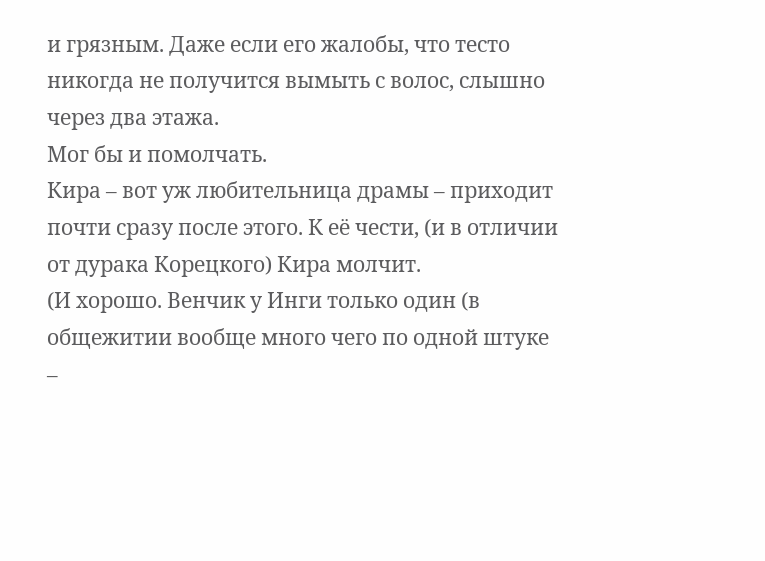и грязным. Даже если его жалобы, что тесто никогда не получится вымыть с волос, слышно через два этажа.
Мог бы и помолчать.
Кира – вот уж любительница драмы – приходит почти сразу после этого. К её чести, (и в отличии от дурака Корецкого) Кира молчит.
(И хорошо. Венчик у Инги только один (в общежитии вообще много чего по одной штуке –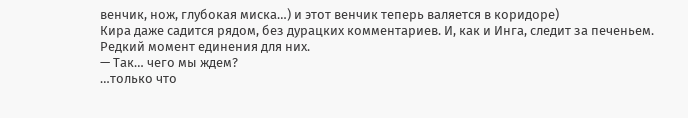венчик, нож, глубокая миска…) и этот венчик теперь валяется в коридоре)
Кира даже садится рядом, без дурацких комментариев. И, как и Инга, следит за печеньем. Редкий момент единения для них.
— Так… чего мы ждем?
…только что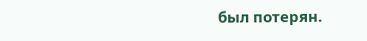был потерян.